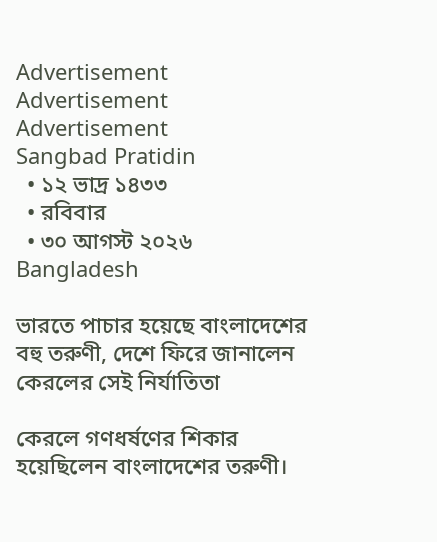Advertisement
Advertisement
Advertisement
Sangbad Pratidin
  • ১২ ভাদ্র ১৪৩৩
  • রবিবার
  • ৩০ আগস্ট ২০২৬
Bangladesh

ভারতে পাচার হয়েছে বাংলাদেশের বহু তরুণী, দেশে ফিরে জানালেন কেরলের সেই নির্যাতিতা

কেরলে গণধর্ষণের শিকার হয়েছিলেন বাংলাদেশের তরুণী।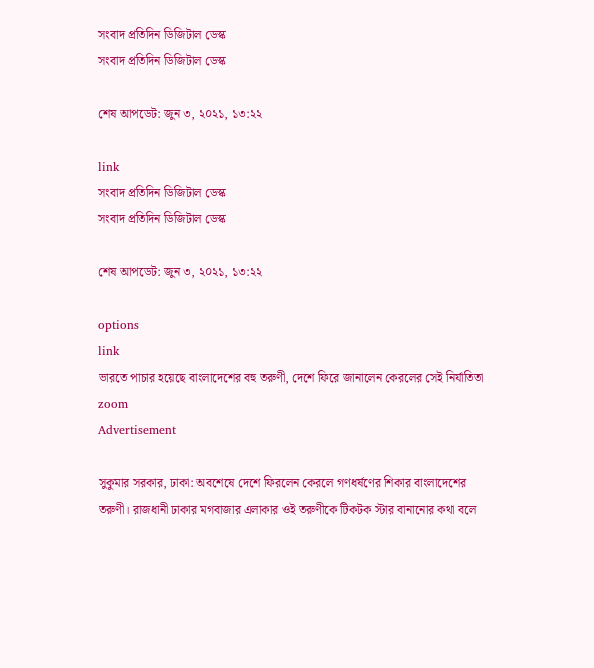সংবাদ প্রতিদিন ডিজিটাল ডেস্ক
সংবাদ প্রতিদিন ডিজিটাল ডেস্ক

শেষ আপডেট: জুন ৩, ২০২১, ১৩:২২

link
সংবাদ প্রতিদিন ডিজিটাল ডেস্ক
সংবাদ প্রতিদিন ডিজিটাল ডেস্ক

শেষ আপডেট: জুন ৩, ২০২১, ১৩:২২

options
link
ভারতে পাচার হয়েছে বাংলাদেশের বহু তরুণী, দেশে ফিরে জানালেন কেরলের সেই নির্যাতিতা zoom
Advertisement

সুকুমার সরকার, ঢাকা: অবশেষে দেশে ফিরলেন কেরলে গণধর্ষণের শিকার বাংলাদেশের তরুণী। রাজধানী ঢাকার মগবাজার এলাকার ওই তরুণীকে টিকটক স্টার বানানোর কথা বলে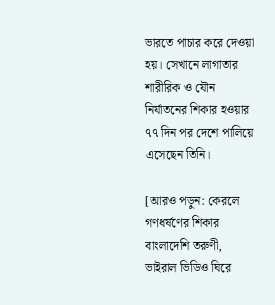ভারতে পাচার করে দেওয়া হয়। সেখানে লাগাতার শারীরিক ও যৌন নির্যাতনের শিকার হওয়ার ৭৭ দিন পর দেশে পালিয়ে এসেছেন তিনি।

[আরও পড়ুন: কেরলে গণধর্ষণের শিকার বাংলাদেশি তরুণী, ভাইরাল ভিডিও ঘিরে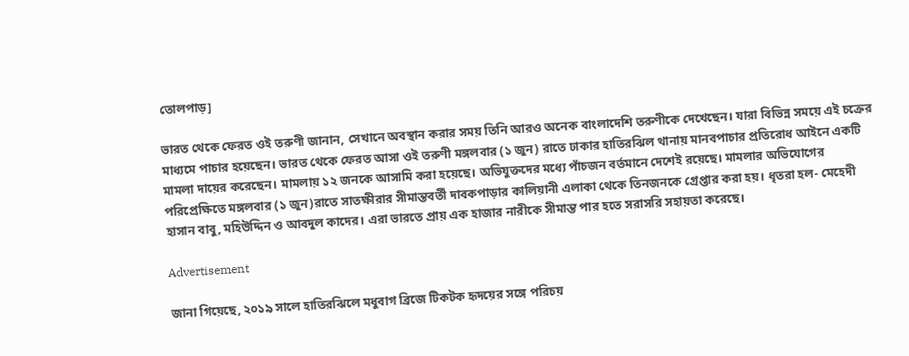তোলপাড়]

ভারত থেকে ফেরত ওই তরুণী জানান, সেখানে অবস্থান করার সময় তিনি আরও অনেক বাংলাদেশি তরুণীকে দেখেছেন। যারা বিভিন্ন সময়ে এই চক্রের মাধ্যমে পাচার হয়েছেন। ভারত থেকে ফেরত আসা ওই তরুণী মঙ্গলবার (১ জুন) রাতে ঢাকার হাতিরঝিল থানায় মানবপাচার প্রতিরোধ আইনে একটি মামলা দায়ের করেছেন। মামলায় ১২ জনকে আসামি করা হয়েছে। অভিযুক্তদের মধ্যে পাঁচজন বর্তমানে দেশেই রয়েছে। মামলার অভিযোগের পরিপ্রেক্ষিতে মঙ্গলবার (১ জুন)রাতে সাতক্ষীরার সীমান্তবর্তী দাবকপাড়ার কালিয়ানী এলাকা থেকে তিনজনকে গ্রেপ্তার করা হয়। ধৃতরা হল- মেহেদী হাসান বাবু, মহিউদ্দিন ও আবদুল কাদের। এরা ভারতে প্রায় এক হাজার নারীকে সীমান্ত পার হতে সরাসরি সহায়তা করেছে।

Advertisement

জানা গিয়েছে, ২০১৯ সালে হাতিরঝিলে মধুবাগ ব্রিজে টিকটক হৃদয়ের সঙ্গে পরিচয়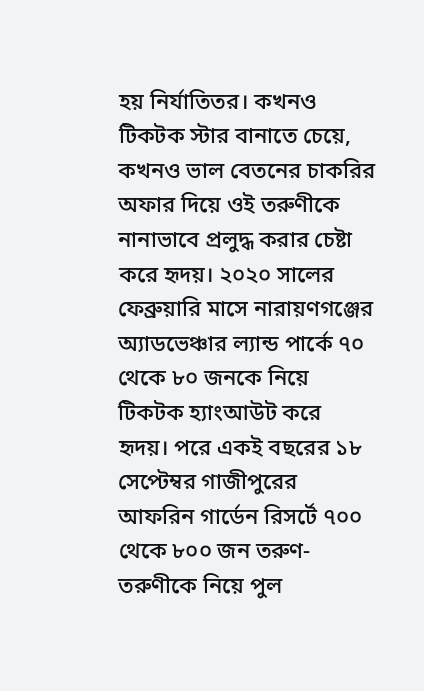হয় নির্যাতিতর। কখনও টিকটক স্টার বানাতে চেয়ে, কখনও ভাল বেতনের চাকরির অফার দিয়ে ওই তরুণীকে নানাভাবে প্রলুদ্ধ করার চেষ্টা করে হৃদয়। ২০২০ সালের ফেব্রুয়ারি মাসে নারায়ণগঞ্জের অ্যাডভেঞ্চার ল্যান্ড পার্কে ৭০ থেকে ৮০ জনকে নিয়ে টিকটক হ্যাংআউট করে হৃদয়। পরে একই বছরের ১৮ সেপ্টেম্বর গাজীপুরের আফরিন গার্ডেন রিসর্টে ৭০০ থেকে ৮০০ জন তরুণ-তরুণীকে নিয়ে পুল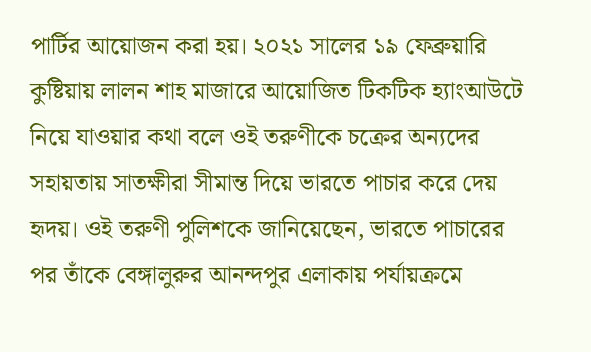পার্টির আয়োজন করা হয়। ২০২১ সালের ১৯ ফেব্রুয়ারি কুষ্টিয়ায় লালন শাহ মাজারে আয়োজিত টিকটিক হ্যাংআউটে নিয়ে যাওয়ার কথা বলে ওই তরুণীকে চক্রের অন্যদের সহায়তায় সাতক্ষীরা সীমান্ত দিয়ে ভারতে পাচার করে দেয় হৃদয়। ওই তরুণী পুলিশকে জানিয়েছেন, ভারতে পাচারের পর তাঁকে বেঙ্গালুরুর আনন্দপুর এলাকায় পর্যায়ক্রমে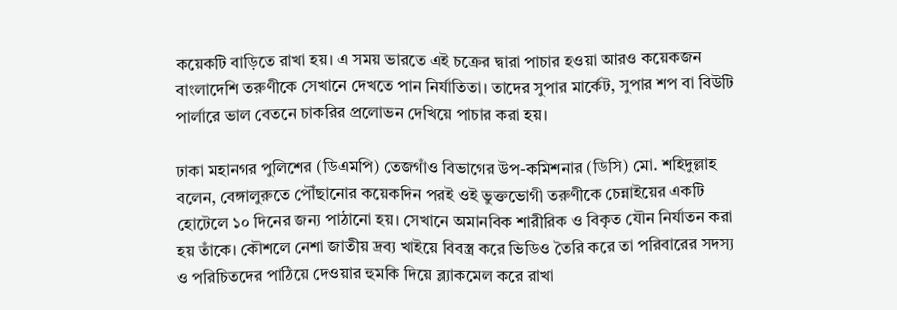কয়েকটি বাড়িতে রাখা হয়। এ সময় ভারতে এই চক্রের দ্বারা পাচার হওয়া আরও কয়েকজন বাংলাদেশি তরুণীকে সেখানে দেখতে পান নির্যাতিতা। তাদের সুপার মার্কেট, সুপার শপ বা বিউটি পার্লারে ভাল বেতনে চাকরির প্রলোভন দেখিয়ে পাচার করা হয়।

ঢাকা মহানগর পুলিশের (ডিএমপি) তেজগাঁও বিভাগের উপ-কমিশনার (ডিসি) মো. শহিদুল্লাহ বলেন, বেঙ্গালুরুতে পৌঁছানোর কয়েকদিন পরই ওই ভুক্তভোগী তরুণীকে চেন্নাইয়ের একটি হোটেলে ১০ দিনের জন্য পাঠানো হয়। সেখানে অমানবিক শারীরিক ও বিকৃত যৌন নির্যাতন করা হয় তাঁকে। কৌশলে নেশা জাতীয় দ্রব্য খাইয়ে বিবস্ত্র করে ভিডিও তৈরি করে তা পরিবারের সদস্য ও পরিচিতদের পাঠিয়ে দেওয়ার হুমকি দিয়ে ব্ল্যাকমেল করে রাখা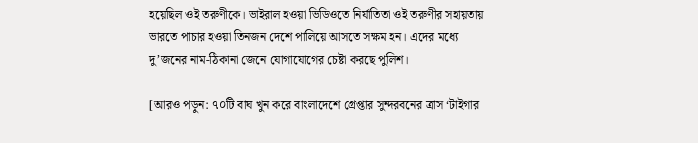হয়েছিল ওই তরুণীকে। ভাইরাল হওয়া ভিডিওতে নির্যাতিতা ওই তরুণীর সহায়তায় ভারতে পাচার হওয়া তিনজন দেশে পালিয়ে আসতে সক্ষম হন। এদের মধ্যে দু’জনের নাম-ঠিকানা জেনে যোগাযোগের চেষ্টা করছে পুলিশ।

[আরও পড়ুন: ৭০টি বাঘ খুন করে বাংলাদেশে গ্রেপ্তার সুন্দরবনের ত্রাস ‘টাইগার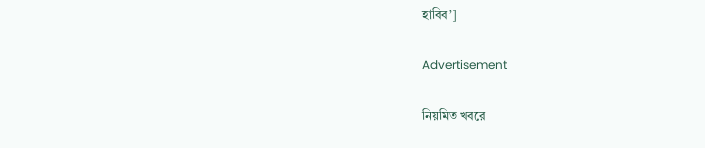হাবিব’]

Advertisement

নিয়মিত খবরে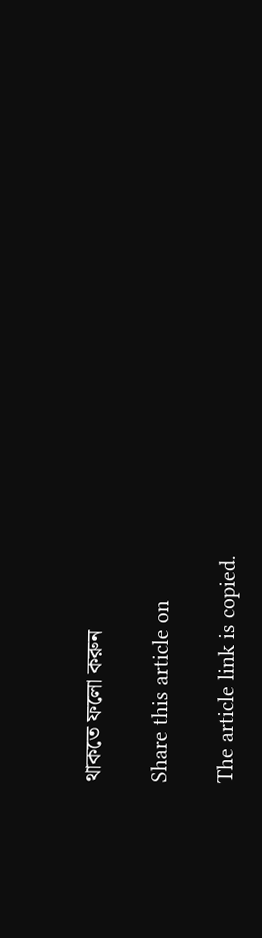থাকতে ফলো করুন

Share this article on

The article link is copied.